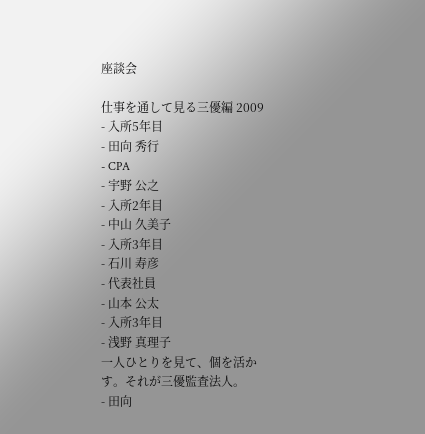座談会

仕事を通して見る三優編 2009
- 入所5年目
- 田向 秀行
- CPA
- 宇野 公之
- 入所2年目
- 中山 久美子
- 入所3年目
- 石川 寿彦
- 代表社員
- 山本 公太
- 入所3年目
- 浅野 真理子
一人ひとりを見て、個を活かす。それが三優監査法人。
- 田向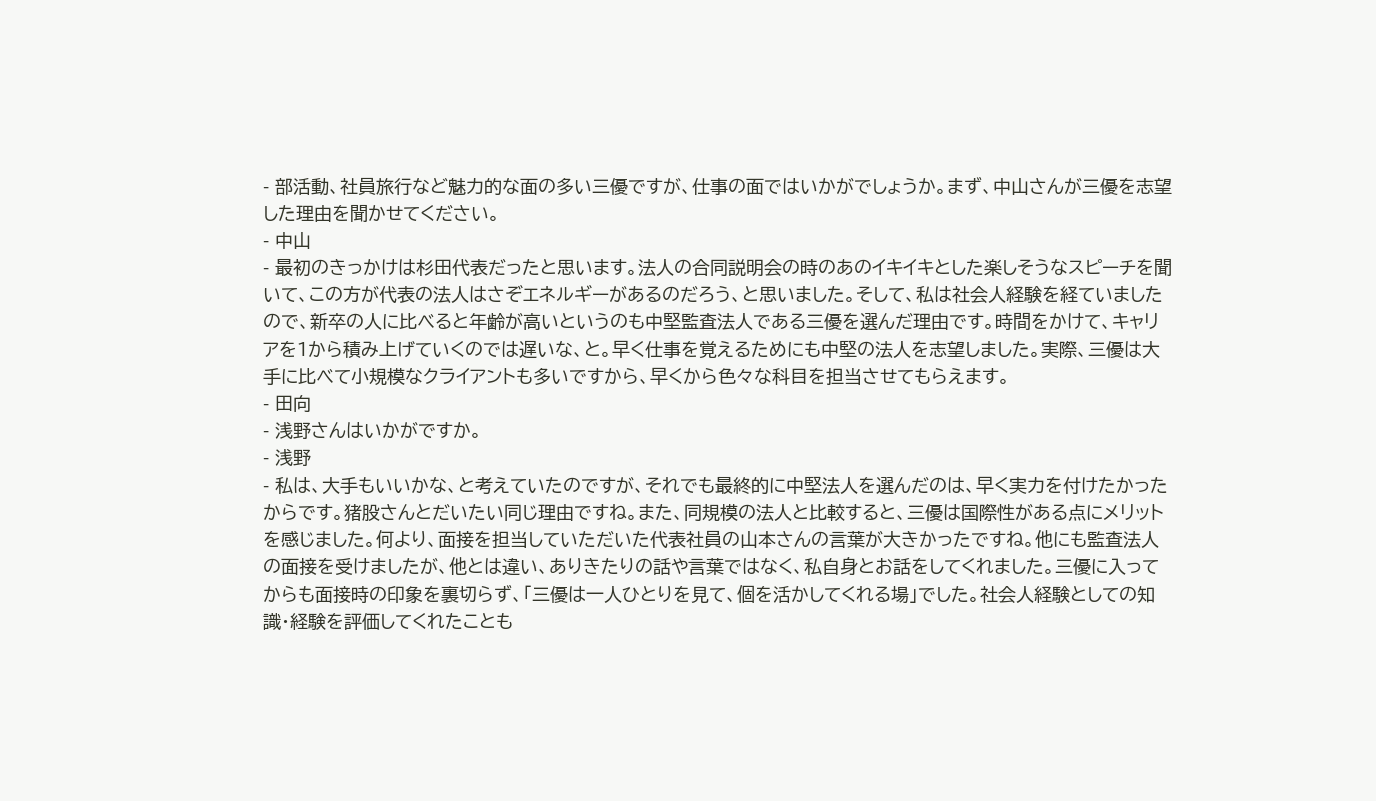- 部活動、社員旅行など魅力的な面の多い三優ですが、仕事の面ではいかがでしょうか。まず、中山さんが三優を志望した理由を聞かせてください。
- 中山
- 最初のきっかけは杉田代表だったと思います。法人の合同説明会の時のあのイキイキとした楽しそうなスピーチを聞いて、この方が代表の法人はさぞエネルギーがあるのだろう、と思いました。そして、私は社会人経験を経ていましたので、新卒の人に比べると年齢が高いというのも中堅監査法人である三優を選んだ理由です。時間をかけて、キャリアを1から積み上げていくのでは遅いな、と。早く仕事を覚えるためにも中堅の法人を志望しました。実際、三優は大手に比べて小規模なクライアントも多いですから、早くから色々な科目を担当させてもらえます。
- 田向
- 浅野さんはいかがですか。
- 浅野
- 私は、大手もいいかな、と考えていたのですが、それでも最終的に中堅法人を選んだのは、早く実力を付けたかったからです。猪股さんとだいたい同じ理由ですね。また、同規模の法人と比較すると、三優は国際性がある点にメリットを感じました。何より、面接を担当していただいた代表社員の山本さんの言葉が大きかったですね。他にも監査法人の面接を受けましたが、他とは違い、ありきたりの話や言葉ではなく、私自身とお話をしてくれました。三優に入ってからも面接時の印象を裏切らず、「三優は一人ひとりを見て、個を活かしてくれる場」でした。社会人経験としての知識・経験を評価してくれたことも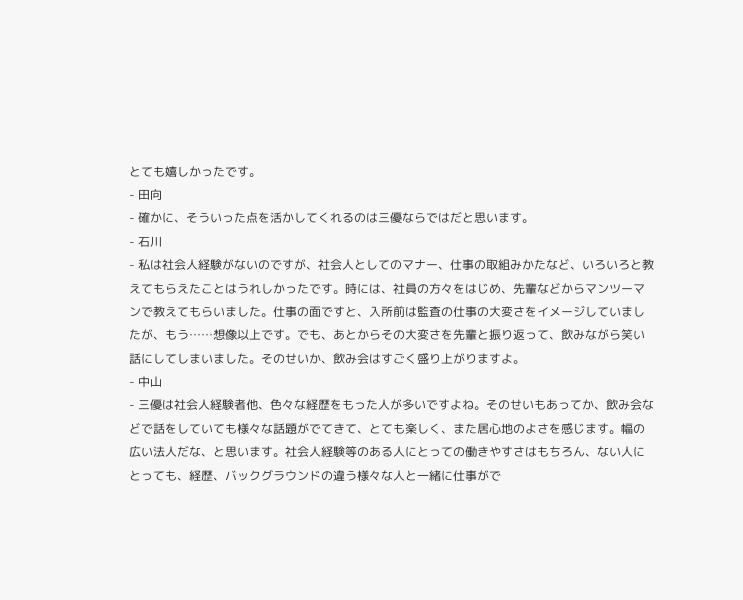とても嬉しかったです。
- 田向
- 確かに、そういった点を活かしてくれるのは三優ならではだと思います。
- 石川
- 私は社会人経験がないのですが、社会人としてのマナー、仕事の取組みかたなど、いろいろと教えてもらえたことはうれしかったです。時には、社員の方々をはじめ、先輩などからマンツーマンで教えてもらいました。仕事の面ですと、入所前は監査の仕事の大変さをイメージしていましたが、もう……想像以上です。でも、あとからその大変さを先輩と振り返って、飲みながら笑い話にしてしまいました。そのせいか、飲み会はすごく盛り上がりますよ。
- 中山
- 三優は社会人経験者他、色々な経歴をもった人が多いですよね。そのせいもあってか、飲み会などで話をしていても様々な話題がでてきて、とても楽しく、また居心地のよさを感じます。幅の広い法人だな、と思います。社会人経験等のある人にとっての働きやすさはもちろん、ない人にとっても、経歴、バックグラウンドの違う様々な人と一緒に仕事がで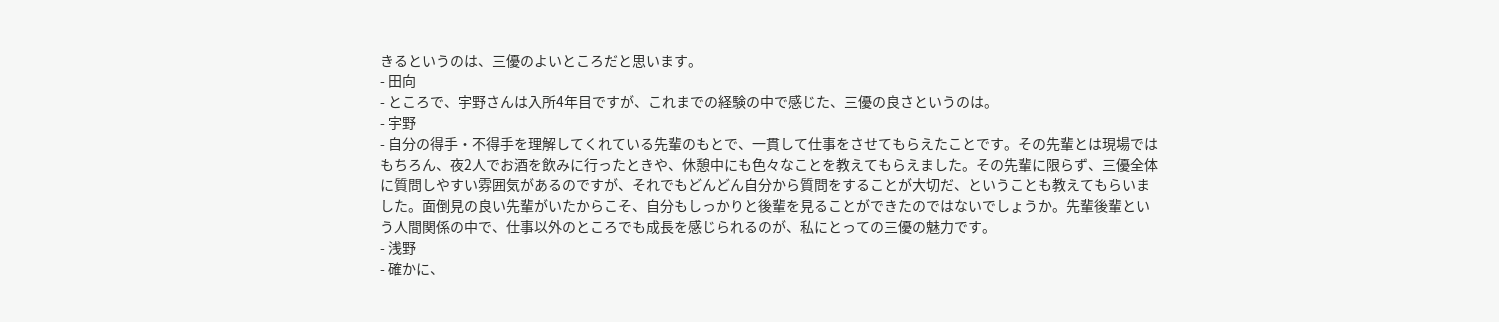きるというのは、三優のよいところだと思います。
- 田向
- ところで、宇野さんは入所4年目ですが、これまでの経験の中で感じた、三優の良さというのは。
- 宇野
- 自分の得手・不得手を理解してくれている先輩のもとで、一貫して仕事をさせてもらえたことです。その先輩とは現場ではもちろん、夜2人でお酒を飲みに行ったときや、休憩中にも色々なことを教えてもらえました。その先輩に限らず、三優全体に質問しやすい雰囲気があるのですが、それでもどんどん自分から質問をすることが大切だ、ということも教えてもらいました。面倒見の良い先輩がいたからこそ、自分もしっかりと後輩を見ることができたのではないでしょうか。先輩後輩という人間関係の中で、仕事以外のところでも成長を感じられるのが、私にとっての三優の魅力です。
- 浅野
- 確かに、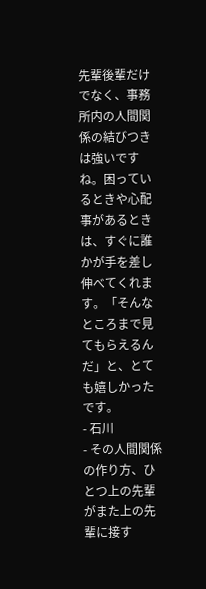先輩後輩だけでなく、事務所内の人間関係の結びつきは強いですね。困っているときや心配事があるときは、すぐに誰かが手を差し伸べてくれます。「そんなところまで見てもらえるんだ」と、とても嬉しかったです。
- 石川
- その人間関係の作り方、ひとつ上の先輩がまた上の先輩に接す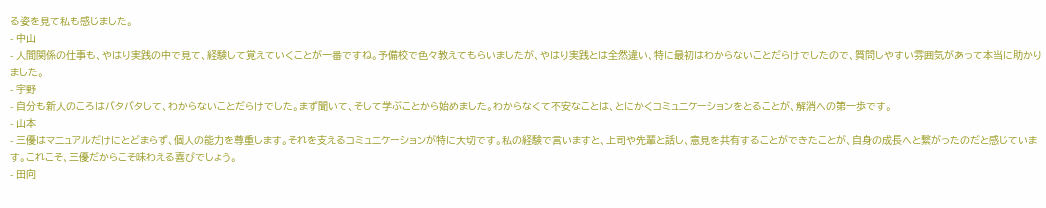る姿を見て私も感じました。
- 中山
- 人間関係の仕事も、やはり実践の中で見て、経験して覚えていくことが一番ですね。予備校で色々教えてもらいましたが、やはり実践とは全然違い、特に最初はわからないことだらけでしたので、質問しやすい雰囲気があって本当に助かりました。
- 宇野
- 自分も新人のころはバタバタして、わからないことだらけでした。まず聞いて、そして学ぶことから始めました。わからなくて不安なことは、とにかくコミュニケーションをとることが、解消への第一歩です。
- 山本
- 三優はマニュアルだけにとどまらず、個人の能力を尊重します。それを支えるコミュニケーションが特に大切です。私の経験で言いますと、上司や先輩と話し、意見を共有することができたことが、自身の成長へと繋がったのだと感じています。これこそ、三優だからこそ味わえる喜びでしょう。
- 田向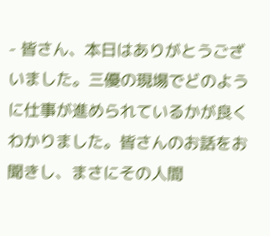- 皆さん、本日はありがとうございました。三優の現場でどのように仕事が進められているかが良くわかりました。皆さんのお話をお聞きし、まさにその人間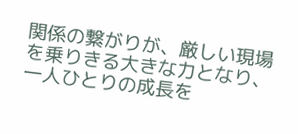関係の繋がりが、厳しい現場を乗りきる大きな力となり、一人ひとりの成長を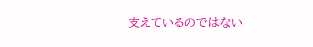支えているのではない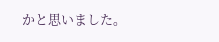かと思いました。